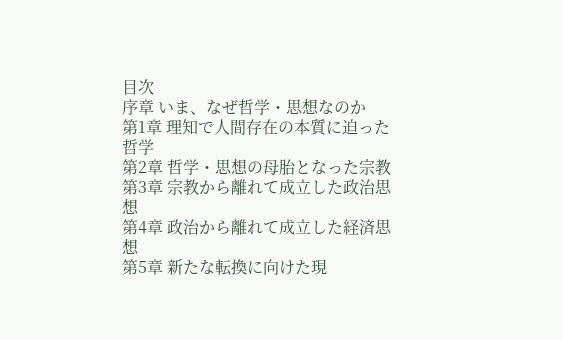目次
序章 いま、なぜ哲学・思想なのか
第1章 理知で人間存在の本質に迫った哲学
第2章 哲学・思想の母胎となった宗教
第3章 宗教から離れて成立した政治思想
第4章 政治から離れて成立した経済思想
第5章 新たな転換に向けた現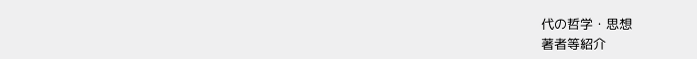代の哲学・思想
著者等紹介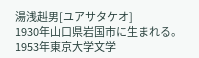湯浅赳男[ユアサタケオ]
1930年山口県岩国市に生まれる。1953年東京大学文学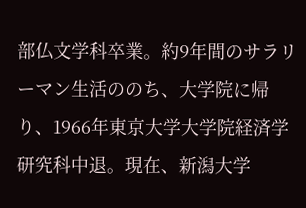部仏文学科卒業。約9年間のサラリーマン生活ののち、大学院に帰り、1966年東京大学大学院経済学研究科中退。現在、新潟大学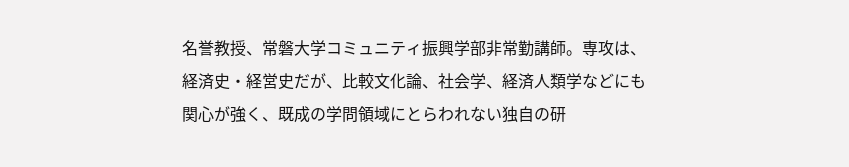名誉教授、常磐大学コミュニティ振興学部非常勤講師。専攻は、経済史・経営史だが、比較文化論、社会学、経済人類学などにも関心が強く、既成の学問領域にとらわれない独自の研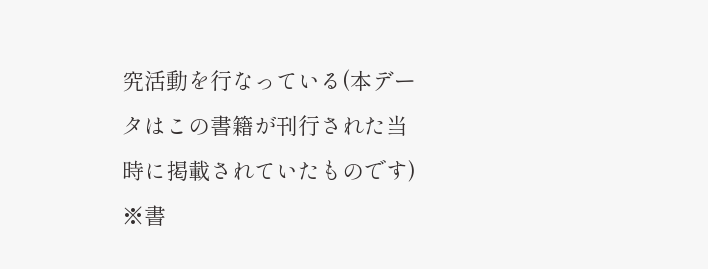究活動を行なっている(本データはこの書籍が刊行された当時に掲載されていたものです)
※書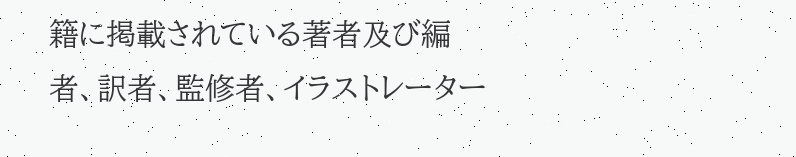籍に掲載されている著者及び編者、訳者、監修者、イラストレーター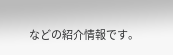などの紹介情報です。